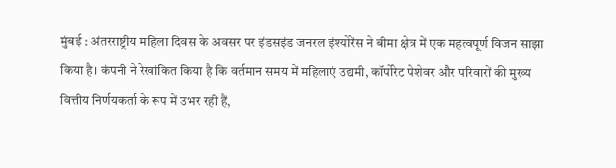मुंबई : अंतरराष्ट्रीय महिला दिवस के अवसर पर इंडसइंड जनरल इंश्योरेंस ने बीमा क्षेत्र में एक महत्वपूर्ण विजन साझा किया है। कंपनी ने रेखांकित किया है कि वर्तमान समय में महिलाएं उद्यमी, कॉर्पोरेट पेशेवर और परिवारों की मुख्य वित्तीय निर्णयकर्ता के रूप में उभर रही हैं,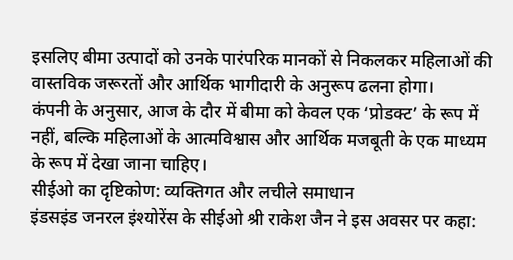इसलिए बीमा उत्पादों को उनके पारंपरिक मानकों से निकलकर महिलाओं की वास्तविक जरूरतों और आर्थिक भागीदारी के अनुरूप ढलना होगा।
कंपनी के अनुसार, आज के दौर में बीमा को केवल एक ‘प्रोडक्ट’ के रूप में नहीं, बल्कि महिलाओं के आत्मविश्वास और आर्थिक मजबूती के एक माध्यम के रूप में देखा जाना चाहिए।
सीईओ का दृष्टिकोण: व्यक्तिगत और लचीले समाधान
इंडसइंड जनरल इंश्योरेंस के सीईओ श्री राकेश जैन ने इस अवसर पर कहा: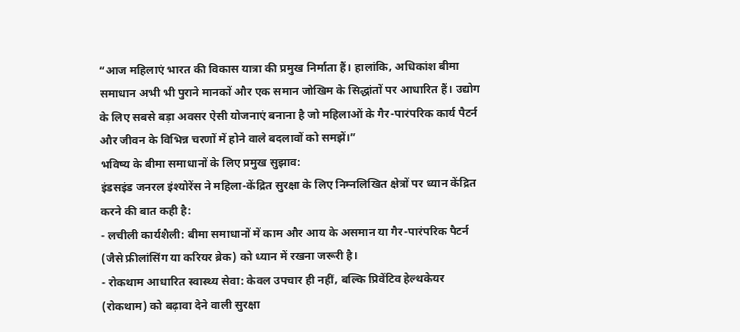“आज महिलाएं भारत की विकास यात्रा की प्रमुख निर्माता हैं। हालांकि, अधिकांश बीमा समाधान अभी भी पुराने मानकों और एक समान जोखिम के सिद्धांतों पर आधारित हैं। उद्योग के लिए सबसे बड़ा अवसर ऐसी योजनाएं बनाना है जो महिलाओं के गैर-पारंपरिक कार्य पैटर्न और जीवन के विभिन्न चरणों में होने वाले बदलावों को समझें।”
भविष्य के बीमा समाधानों के लिए प्रमुख सुझाव:
इंडसइंड जनरल इंश्योरेंस ने महिला-केंद्रित सुरक्षा के लिए निम्नलिखित क्षेत्रों पर ध्यान केंद्रित करने की बात कही है:
- लचीली कार्यशैली: बीमा समाधानों में काम और आय के असमान या गैर-पारंपरिक पैटर्न (जैसे फ्रीलांसिंग या करियर ब्रेक) को ध्यान में रखना जरूरी है।
- रोकथाम आधारित स्वास्थ्य सेवा: केवल उपचार ही नहीं, बल्कि प्रिवेंटिव हेल्थकेयर (रोकथाम) को बढ़ावा देने वाली सुरक्षा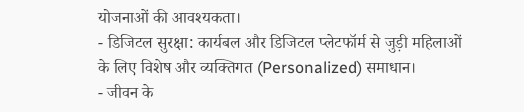योजनाओं की आवश्यकता।
- डिजिटल सुरक्षा: कार्यबल और डिजिटल प्लेटफॉर्म से जुड़ी महिलाओं के लिए विशेष और व्यक्तिगत (Personalized) समाधान।
- जीवन के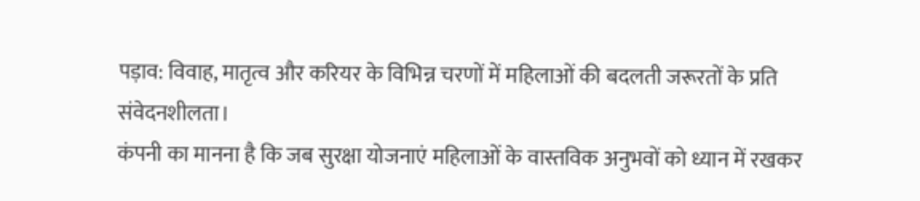पड़ाव: विवाह, मातृत्व और करियर के विभिन्न चरणों में महिलाओं की बदलती जरूरतों के प्रति संवेदनशीलता।
कंपनी का मानना है कि जब सुरक्षा योजनाएं महिलाओं के वास्तविक अनुभवों को ध्यान में रखकर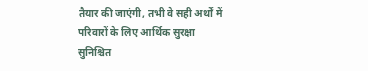तैयार की जाएंगी, तभी वे सही अर्थों में परिवारों के लिए आर्थिक सुरक्षा सुनिश्चित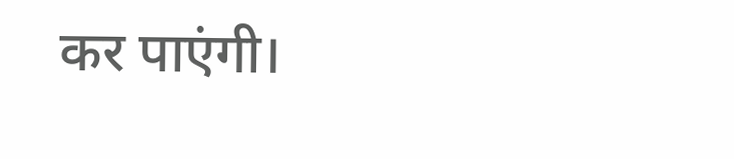कर पाएंगी।